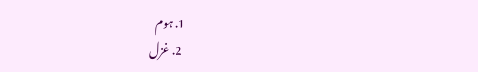1. ہوم
  2. غزل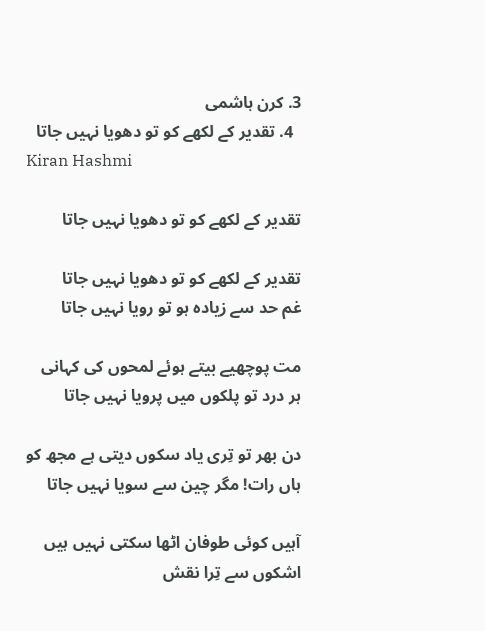3. کرن ہاشمی
  4. تقدیر کے لکھے کو تو دھویا نہیں جاتا
Kiran Hashmi

تقدیر کے لکھے کو تو دھویا نہیں جاتا

تقدیر کے لکھے کو تو دھویا نہیں جاتا
غم حد سے زیادہ ہو تو رویا نہیں جاتا

مت پوچھیے بیتے ہوئے لمحوں کی کہانی
ہر درد تو پلکوں میں پرویا نہیں جاتا

دن بھر تو تِری یاد سکوں دیتی ہے مجھ کو
ہاں رات! مگر چین سے سویا نہیں جاتا

آہیں کوئی طوفان اٹھا سکتی نہیں ہیں
اشکوں سے تِرا نقش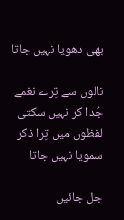بھی دھویا نہیں جاتا

نالوں سے تِرے نغمے جُدا کر نہیں سکتی
لفظوں میں تِرا ذکر سمویا نہیں جاتا

جل جائیں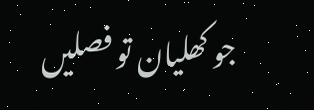جو کھلیان تو فصلیں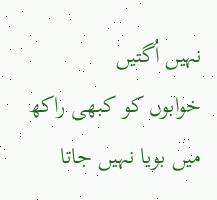نہیں اُگتیں
خوابوں کو کبھی راکھ میں بویا نہیں جاتا